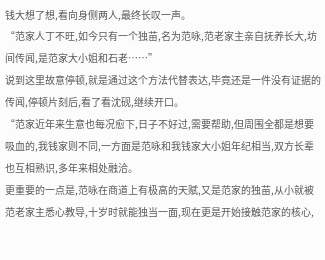钱大想了想,看向身侧两人,最终长叹一声。
“范家人丁不旺,如今只有一个独苗,名为范咏,范老家主亲自抚养长大,坊间传闻,是范家大小姐和石老……”
说到这里故意停顿,就是通过这个方法代替表达,毕竟还是一件没有证据的传闻,停顿片刻后,看了看沈砚,继续开口。
“范家近年来生意也每况愈下,日子不好过,需要帮助,但周围全都是想要吸血的,我钱家则不同,一方面是范咏和我钱家大小姐年纪相当,双方长辈也互相熟识,多年来相处融洽。
更重要的一点是,范咏在商道上有极高的天赋,又是范家的独苗,从小就被范老家主悉心教导,十岁时就能独当一面,现在更是开始接触范家的核心,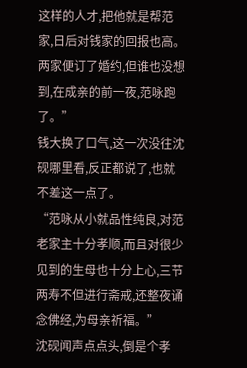这样的人才,把他就是帮范家,日后对钱家的回报也高。
两家便订了婚约,但谁也没想到,在成亲的前一夜,范咏跑了。”
钱大换了口气,这一次没往沈砚哪里看,反正都说了,也就不差这一点了。
“范咏从小就品性纯良,对范老家主十分孝顺,而且对很少见到的生母也十分上心,三节两寿不但进行斋戒,还整夜诵念佛经,为母亲祈福。”
沈砚闻声点点头,倒是个孝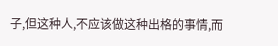子,但这种人,不应该做这种出格的事情,而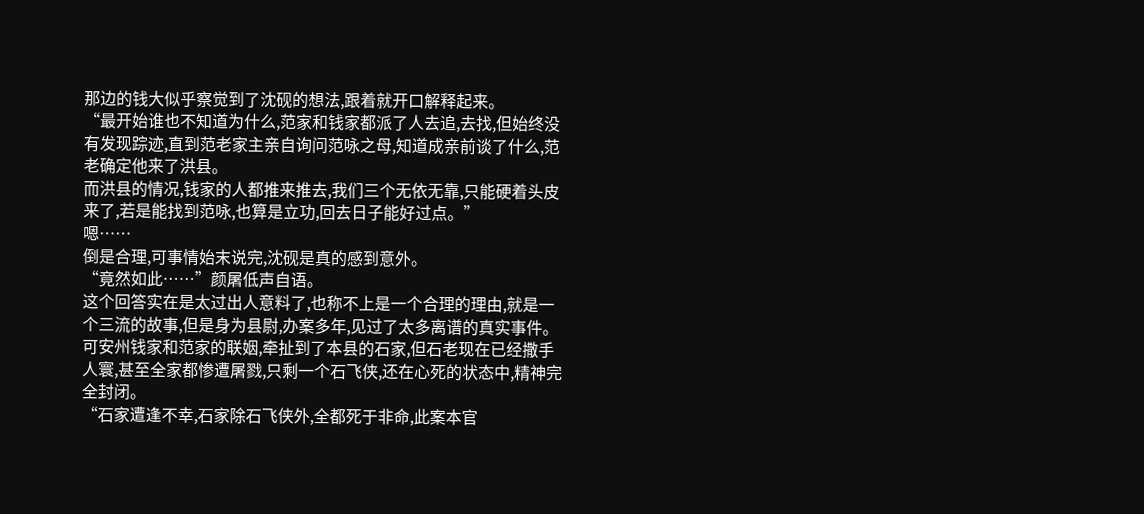那边的钱大似乎察觉到了沈砚的想法,跟着就开口解释起来。
“最开始谁也不知道为什么,范家和钱家都派了人去追,去找,但始终没有发现踪迹,直到范老家主亲自询问范咏之母,知道成亲前谈了什么,范老确定他来了洪县。
而洪县的情况,钱家的人都推来推去,我们三个无依无靠,只能硬着头皮来了,若是能找到范咏,也算是立功,回去日子能好过点。”
嗯……
倒是合理,可事情始末说完,沈砚是真的感到意外。
“竟然如此……”颜屠低声自语。
这个回答实在是太过出人意料了,也称不上是一个合理的理由,就是一个三流的故事,但是身为县尉,办案多年,见过了太多离谱的真实事件。
可安州钱家和范家的联姻,牵扯到了本县的石家,但石老现在已经撒手人寰,甚至全家都惨遭屠戮,只剩一个石飞侠,还在心死的状态中,精神完全封闭。
“石家遭逢不幸,石家除石飞侠外,全都死于非命,此案本官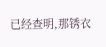已经查明,那锈衣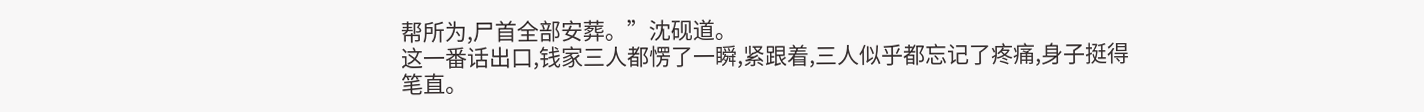帮所为,尸首全部安葬。”沈砚道。
这一番话出口,钱家三人都愣了一瞬,紧跟着,三人似乎都忘记了疼痛,身子挺得笔直。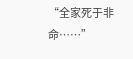“全家死于非命……”